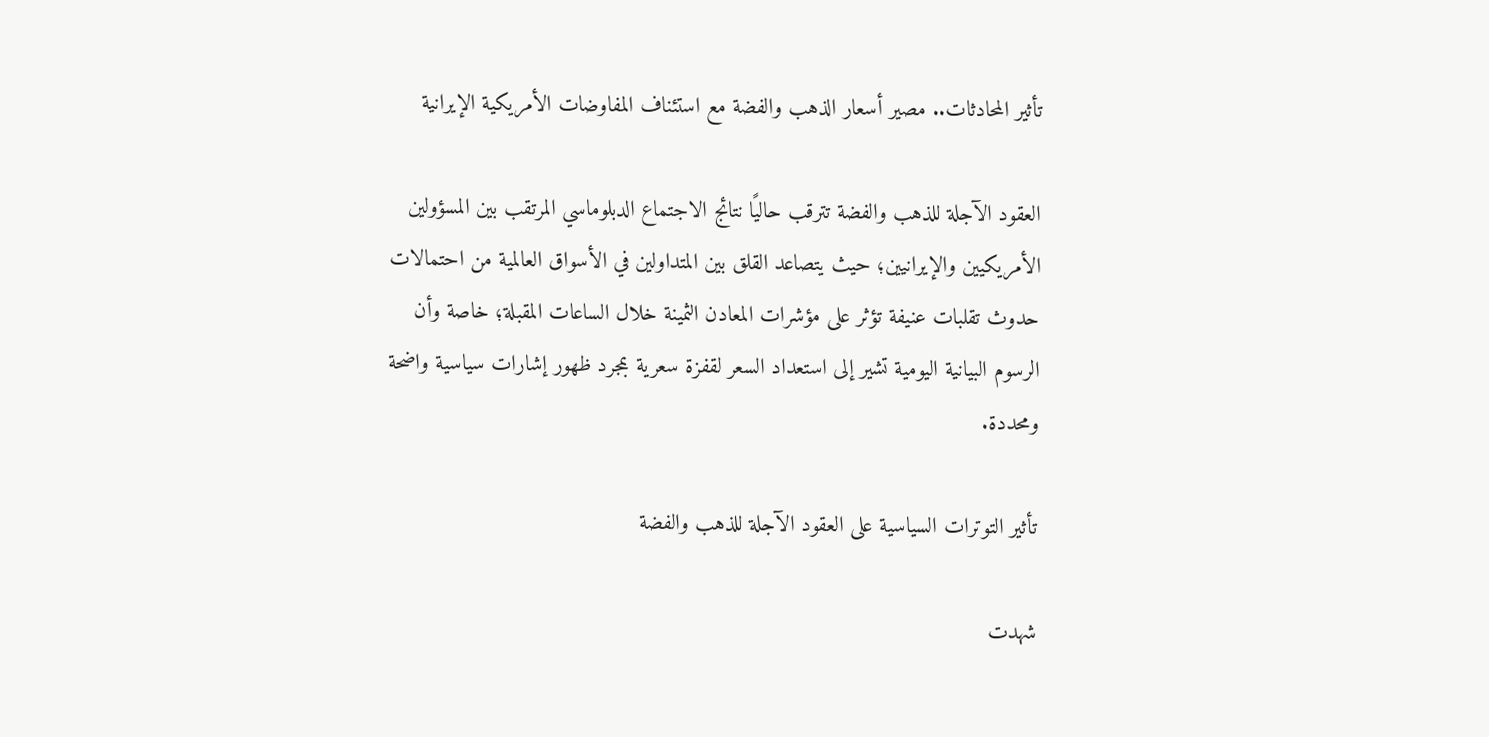تأثير المحادثات.. مصير أسعار الذهب والفضة مع استئناف المفاوضات الأمريكية الإيرانية

العقود الآجلة للذهب والفضة تترقب حاليًا نتائج الاجتماع الدبلوماسي المرتقب بين المسؤولين الأمريكيين والإيرانيين؛ حيث يتصاعد القلق بين المتداولين في الأسواق العالمية من احتمالات حدوث تقلبات عنيفة تؤثر على مؤشرات المعادن الثمينة خلال الساعات المقبلة؛ خاصة وأن الرسوم البيانية اليومية تشير إلى استعداد السعر لقفزة سعرية بمجرد ظهور إشارات سياسية واضحة ومحددة.

تأثير التوترات السياسية على العقود الآجلة للذهب والفضة

شهدت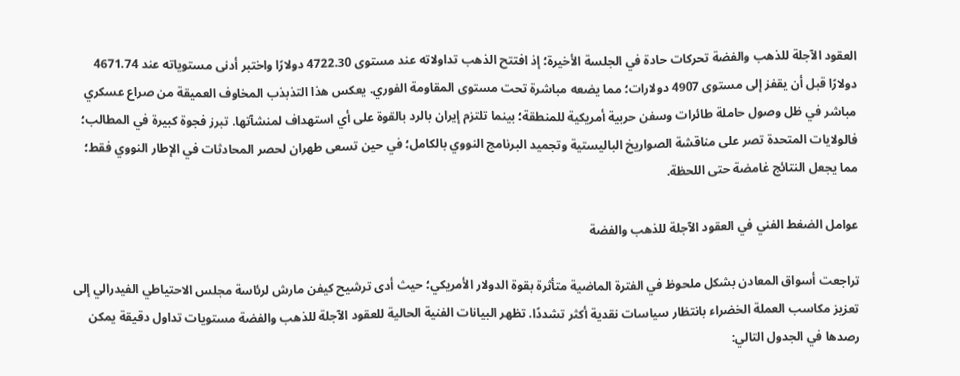العقود الآجلة للذهب والفضة تحركات حادة في الجلسة الأخيرة؛ إذ افتتح الذهب تداولاته عند مستوى 4722.30 دولارًا واختبر أدنى مستوياته عند 4671.74 دولارًا قبل أن يقفز إلى مستوى 4907 دولارات؛ مما يضعه مباشرة تحت مستوى المقاومة الفوري. يعكس هذا التذبذب المخاوف العميقة من صراع عسكري مباشر في ظل وصول حاملة طائرات وسفن حربية أمريكية للمنطقة؛ بينما تلتزم إيران بالرد بالقوة على أي استهداف لمنشآتها. تبرز فجوة كبيرة في المطالب؛ فالولايات المتحدة تصر على مناقشة الصواريخ الباليستية وتجميد البرنامج النووي بالكامل؛ في حين تسعى طهران لحصر المحادثات في الإطار النووي فقط؛ مما يجعل النتائج غامضة حتى اللحظة.

عوامل الضغط الفني في العقود الآجلة للذهب والفضة

تراجعت أسواق المعادن بشكل ملحوظ في الفترة الماضية متأثرة بقوة الدولار الأمريكي؛ حيث أدى ترشيح كيفن مارش لرئاسة مجلس الاحتياطي الفيدرالي إلى تعزيز مكاسب العملة الخضراء بانتظار سياسات نقدية أكثر تشددًا. تظهر البيانات الفنية الحالية للعقود الآجلة للذهب والفضة مستويات تداول دقيقة يمكن رصدها في الجدول التالي: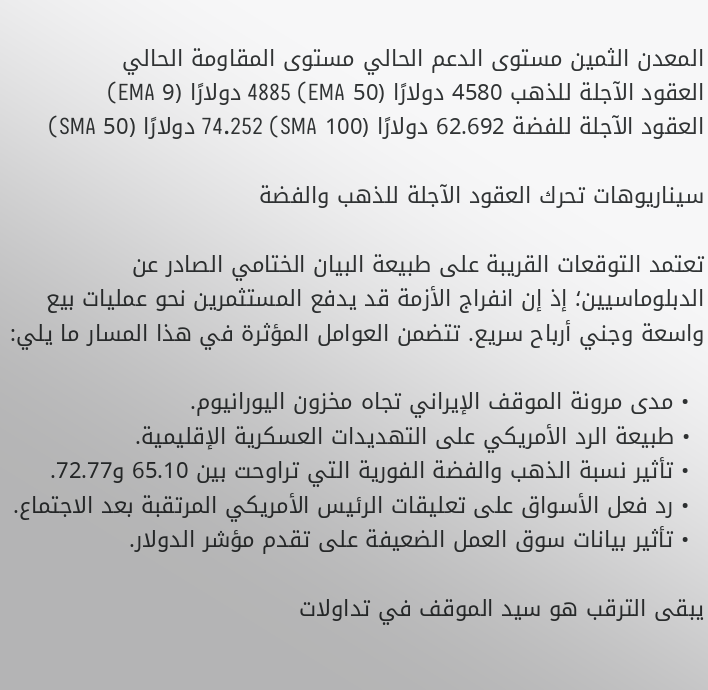المعدن الثمين مستوى الدعم الحالي مستوى المقاومة الحالي
العقود الآجلة للذهب 4580 دولارًا (50 EMA) 4885 دولارًا (9 EMA)
العقود الآجلة للفضة 62.692 دولارًا (100 SMA) 74.252 دولارًا (50 SMA)

سيناريوهات تحرك العقود الآجلة للذهب والفضة

تعتمد التوقعات القريبة على طبيعة البيان الختامي الصادر عن الدبلوماسيين؛ إذ إن انفراج الأزمة قد يدفع المستثمرين نحو عمليات بيع واسعة وجني أرباح سريع. تتضمن العوامل المؤثرة في هذا المسار ما يلي:

  • مدى مرونة الموقف الإيراني تجاه مخزون اليورانيوم.
  • طبيعة الرد الأمريكي على التهديدات العسكرية الإقليمية.
  • تأثير نسبة الذهب والفضة الفورية التي تراوحت بين 65.10 و72.77.
  • رد فعل الأسواق على تعليقات الرئيس الأمريكي المرتقبة بعد الاجتماع.
  • تأثير بيانات سوق العمل الضعيفة على تقدم مؤشر الدولار.

يبقى الترقب هو سيد الموقف في تداولات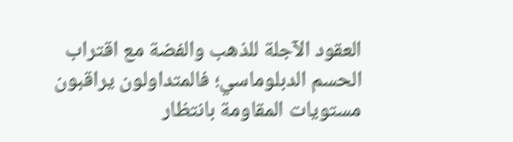العقود الآجلة للذهب والفضة مع اقتراب الحسم الدبلوماسي؛ فالمتداولون يراقبون مستويات المقاومة بانتظار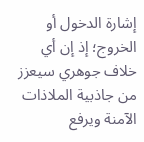إشارة الدخول أو الخروج؛ إذ إن أي خلاف جوهري سيعزز من جاذبية الملاذات الآمنة ويرفع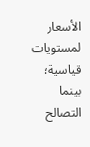الأسعار لمستويات قياسية؛ بينما التصالح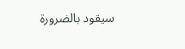سيقود بالضرورة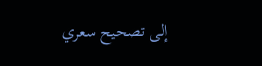إلى تصحيح سعري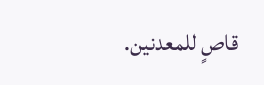قاصٍ للمعدنين.